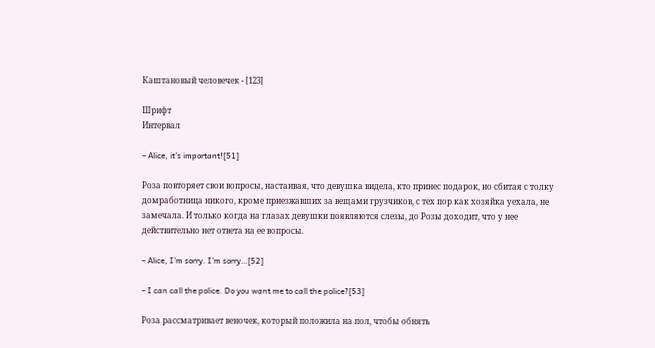Каштановый человечек - [123]

Шрифт
Интервал

– Alice, it’s important![51]

Роза повторяет свои вопросы, настаивая, что девушка видела, кто принес подарок, но сбитая с толку домработница никого, кроме приезжавших за вещами грузчиков, с тех пор как хозяйка уехала, не замечала. И только когда на глазах девушки появляются слезы, до Розы доходит, что у нее действительно нет ответа на ее вопросы.

– Alice, I’m sorry. I’m sorry…[52]

– I can call the police. Do you want me to call the police?[53]

Роза рассматривает веночек, который положила на пол, чтобы обнять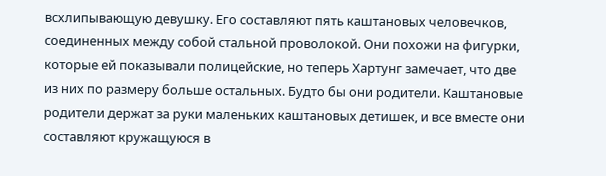всхлипывающую девушку. Его составляют пять каштановых человечков, соединенных между собой стальной проволокой. Они похожи на фигурки, которые ей показывали полицейские, но теперь Хартунг замечает, что две из них по размеру больше остальных. Будто бы они родители. Каштановые родители держат за руки маленьких каштановых детишек, и все вместе они составляют кружащуюся в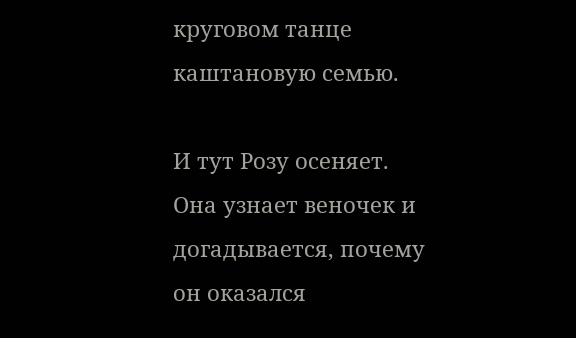круговом танце каштановую семью.

И тут Розу осеняет. Она узнает веночек и догадывается, почему он оказался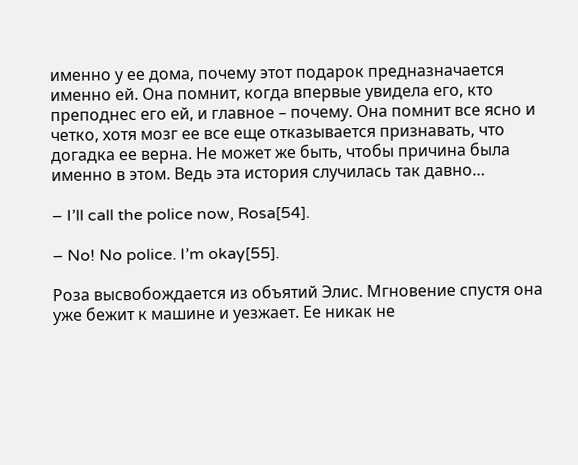именно у ее дома, почему этот подарок предназначается именно ей. Она помнит, когда впервые увидела его, кто преподнес его ей, и главное – почему. Она помнит все ясно и четко, хотя мозг ее все еще отказывается признавать, что догадка ее верна. Не может же быть, чтобы причина была именно в этом. Ведь эта история случилась так давно…

– I’ll call the police now, Rosa[54].

– No! No police. I’m okay[55].

Роза высвобождается из объятий Элис. Мгновение спустя она уже бежит к машине и уезжает. Ее никак не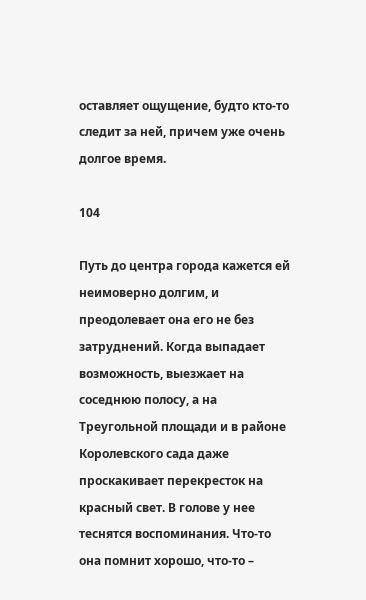оставляет ощущение, будто кто-то следит за ней, причем уже очень долгое время.

104

Путь до центра города кажется ей неимоверно долгим, и преодолевает она его не без затруднений. Когда выпадает возможность, выезжает на соседнюю полосу, а на Треугольной площади и в районе Королевского сада даже проскакивает перекресток на красный свет. В голове у нее теснятся воспоминания. Что-то она помнит хорошо, что-то –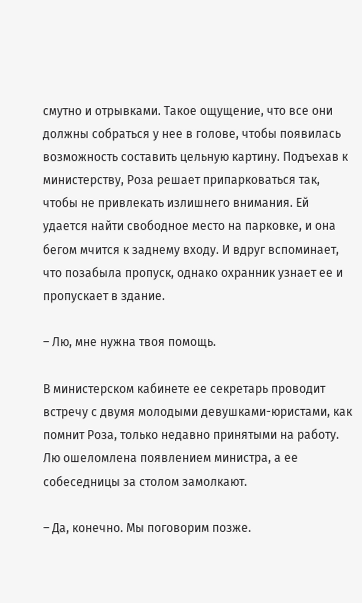смутно и отрывками. Такое ощущение, что все они должны собраться у нее в голове, чтобы появилась возможность составить цельную картину. Подъехав к министерству, Роза решает припарковаться так, чтобы не привлекать излишнего внимания. Ей удается найти свободное место на парковке, и она бегом мчится к заднему входу. И вдруг вспоминает, что позабыла пропуск, однако охранник узнает ее и пропускает в здание.

– Лю, мне нужна твоя помощь.

В министерском кабинете ее секретарь проводит встречу с двумя молодыми девушками-юристами, как помнит Роза, только недавно принятыми на работу. Лю ошеломлена появлением министра, а ее собеседницы за столом замолкают.

– Да, конечно. Мы поговорим позже.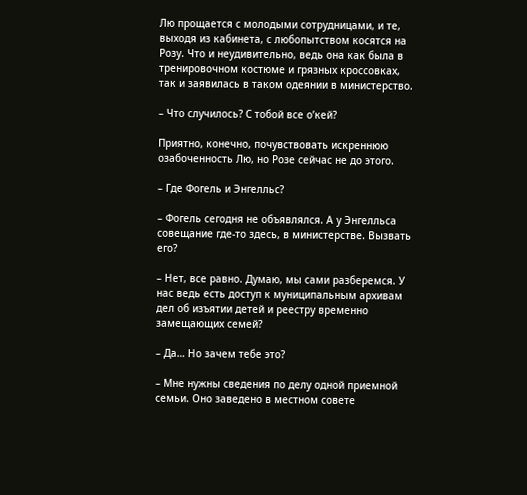Лю прощается с молодыми сотрудницами, и те, выходя из кабинета, с любопытством косятся на Розу. Что и неудивительно, ведь она как была в тренировочном костюме и грязных кроссовках, так и заявилась в таком одеянии в министерство.

– Что случилось? С тобой все о’кей?

Приятно, конечно, почувствовать искреннюю озабоченность Лю, но Розе сейчас не до этого.

– Где Фогель и Энгелльс?

– Фогель сегодня не объявлялся. А у Энгелльса совещание где-то здесь, в министерстве. Вызвать его?

– Нет, все равно. Думаю, мы сами разберемся. У нас ведь есть доступ к муниципальным архивам дел об изъятии детей и реестру временно замещающих семей?

– Да… Но зачем тебе это?

– Мне нужны сведения по делу одной приемной семьи. Оно заведено в местном совете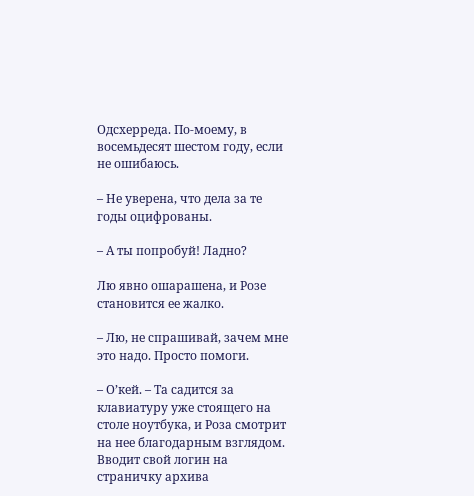Одсхерреда. По-моему, в восемьдесят шестом году, если не ошибаюсь.

– Не уверена, что дела за те годы оцифрованы.

– А ты попробуй! Ладно?

Лю явно ошарашена, и Розе становится ее жалко.

– Лю, не спрашивай, зачем мне это надо. Просто помоги.

– О’кей. – Та садится за клавиатуру уже стоящего на столе ноутбука, и Роза смотрит на нее благодарным взглядом. Вводит свой логин на страничку архива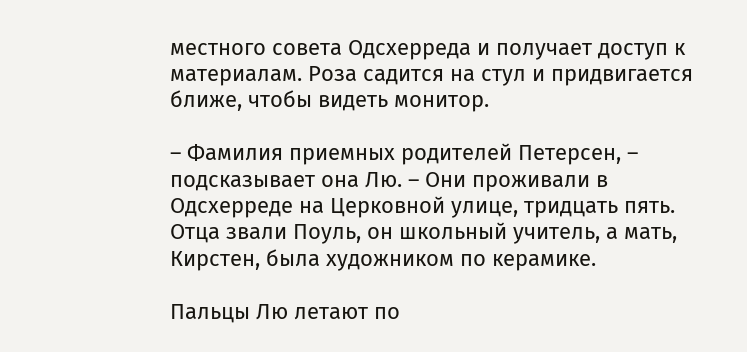местного совета Одсхерреда и получает доступ к материалам. Роза садится на стул и придвигается ближе, чтобы видеть монитор.

– Фамилия приемных родителей Петерсен, – подсказывает она Лю. – Они проживали в Одсхерреде на Церковной улице, тридцать пять. Отца звали Поуль, он школьный учитель, а мать, Кирстен, была художником по керамике.

Пальцы Лю летают по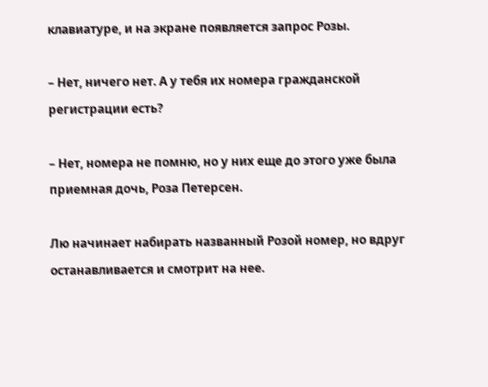клавиатуре, и на экране появляется запрос Розы.

– Нет, ничего нет. А у тебя их номера гражданской регистрации есть?

– Нет, номера не помню, но у них еще до этого уже была приемная дочь, Роза Петерсен.

Лю начинает набирать названный Розой номер, но вдруг останавливается и смотрит на нее.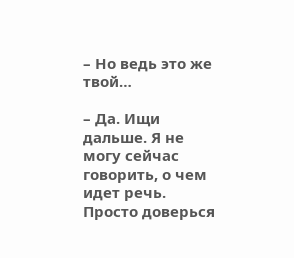– Но ведь это же твой…

– Да. Ищи дальше. Я не могу сейчас говорить, о чем идет речь. Просто доверься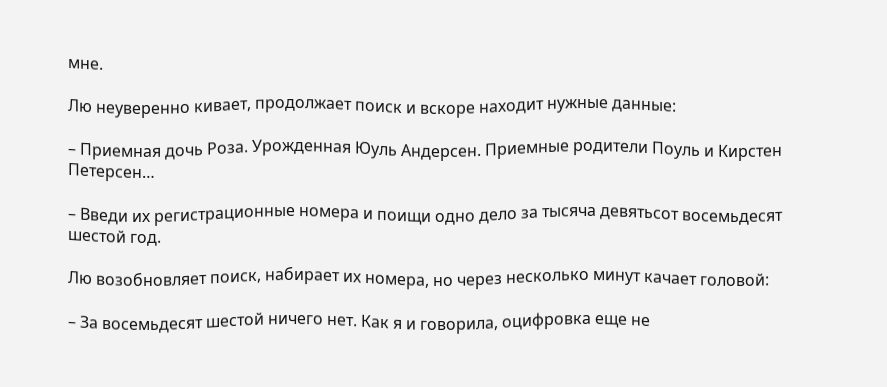мне.

Лю неуверенно кивает, продолжает поиск и вскоре находит нужные данные:

– Приемная дочь Роза. Урожденная Юуль Андерсен. Приемные родители Поуль и Кирстен Петерсен…

– Введи их регистрационные номера и поищи одно дело за тысяча девятьсот восемьдесят шестой год.

Лю возобновляет поиск, набирает их номера, но через несколько минут качает головой:

– За восемьдесят шестой ничего нет. Как я и говорила, оцифровка еще не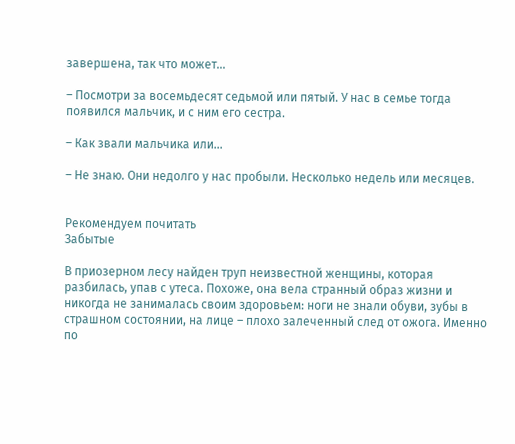завершена, так что может…

– Посмотри за восемьдесят седьмой или пятый. У нас в семье тогда появился мальчик, и с ним его сестра.

– Как звали мальчика или…

– Не знаю. Они недолго у нас пробыли. Несколько недель или месяцев.


Рекомендуем почитать
Забытые

В приозерном лесу найден труп неизвестной женщины, которая разбилась, упав с утеса. Похоже, она вела странный образ жизни и никогда не занималась своим здоровьем: ноги не знали обуви, зубы в страшном состоянии, на лице – плохо залеченный след от ожога. Именно по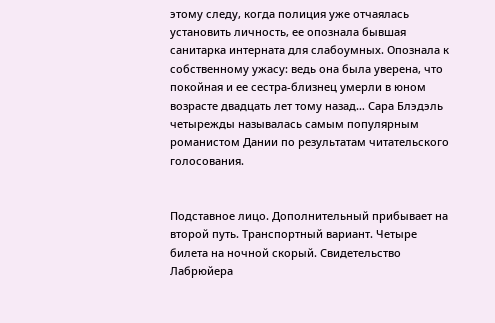этому следу, когда полиция уже отчаялась установить личность, ее опознала бывшая санитарка интерната для слабоумных. Опознала к собственному ужасу: ведь она была уверена, что покойная и ее сестра-близнец умерли в юном возрасте двадцать лет тому назад… Сара Блэдэль четырежды называлась самым популярным романистом Дании по результатам читательского голосования.


Подставное лицо. Дополнительный прибывает на второй путь. Транспортный вариант. Четыре билета на ночной скорый. Свидетельство Лабрюйера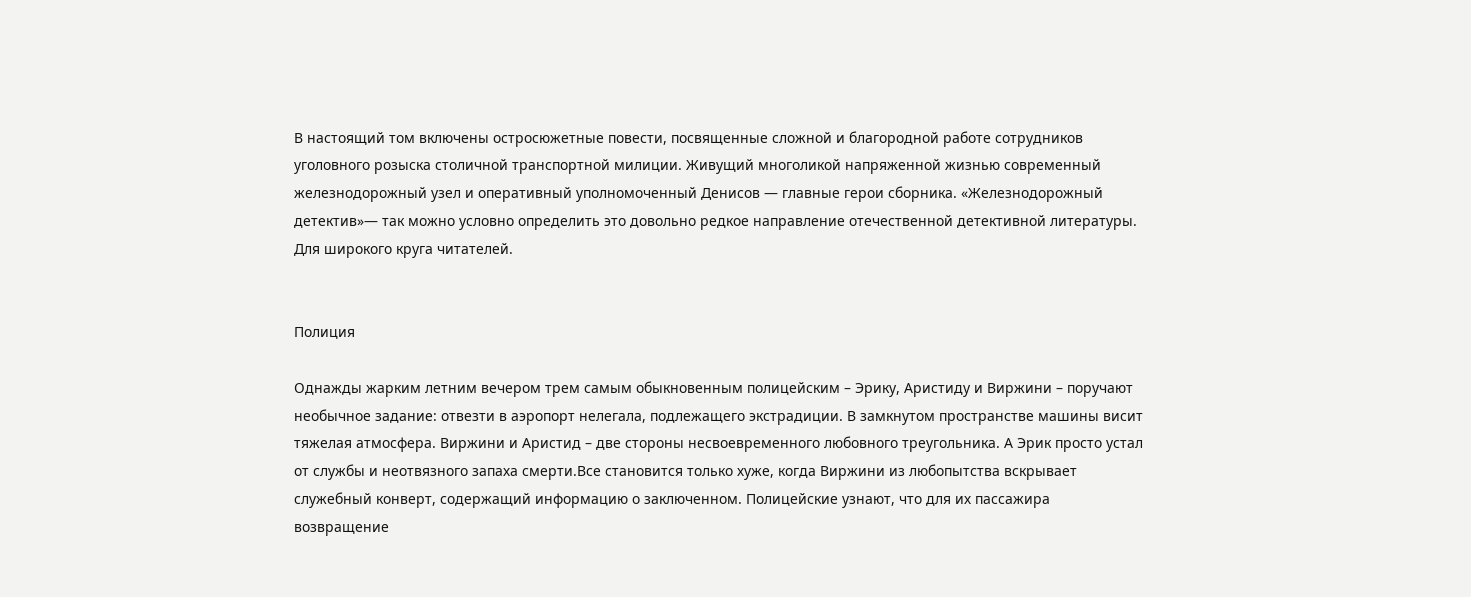В настоящий том включены остросюжетные повести, посвященные сложной и благородной работе сотрудников уголовного розыска столичной транспортной милиции. Живущий многоликой напряженной жизнью современный железнодорожный узел и оперативный уполномоченный Денисов — главные герои сборника. «Железнодорожный детектив»— так можно условно определить это довольно редкое направление отечественной детективной литературы. Для широкого круга читателей.


Полиция

Однажды жарким летним вечером трем самым обыкновенным полицейским – Эрику, Аристиду и Виржини – поручают необычное задание: отвезти в аэропорт нелегала, подлежащего экстрадиции. В замкнутом пространстве машины висит тяжелая атмосфера. Виржини и Аристид – две стороны несвоевременного любовного треугольника. А Эрик просто устал от службы и неотвязного запаха смерти.Все становится только хуже, когда Виржини из любопытства вскрывает служебный конверт, содержащий информацию о заключенном. Полицейские узнают, что для их пассажира возвращение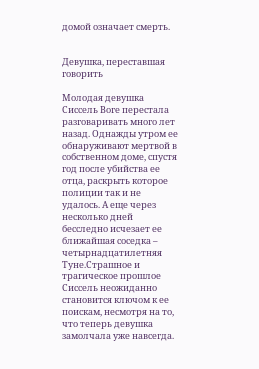домой означает смерть.


Девушка, переставшая говорить

Молодая девушка Сиссель Воге перестала разговаривать много лет назад. Однажды утром ее обнаруживают мертвой в собственном доме, спустя год после убийства ее отца, раскрыть которое полиции так и не удалось. А еще через несколько дней бесследно исчезает ее ближайшая соседка – четырнадцатилетняя Туне.Страшное и трагическое прошлое Сиссель неожиданно становится ключом к ее поискам, несмотря на то, что теперь девушка замолчала уже навсегда.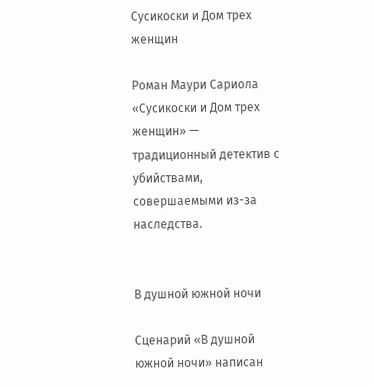Сусикоски и Дом трех женщин

Роман Маури Сариола «Сусикоски и Дом трех женщин» — традиционный детектив с убийствами, совершаемыми из-за наследства.


В душной южной ночи

Сценарий «В душной южной ночи» написан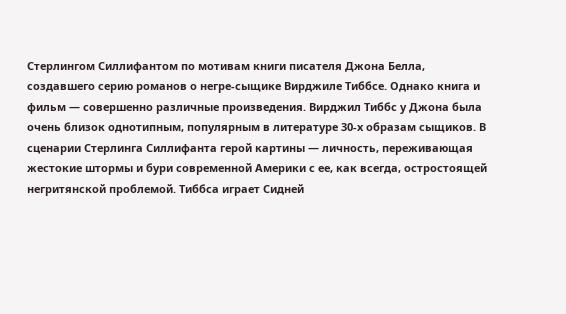Стерлингом Силлифантом по мотивам книги писателя Джона Белла, создавшего серию романов о негре-сыщике Вирджиле Тиббсе. Однако книга и фильм — совершенно различные произведения. Вирджил Тиббс у Джона была очень близок однотипным, популярным в литературе 30-х образам сыщиков. В сценарии Стерлинга Силлифанта герой картины — личность, переживающая жестокие штормы и бури современной Америки с ее, как всегда, остростоящей негритянской проблемой. Тиббса играет Сидней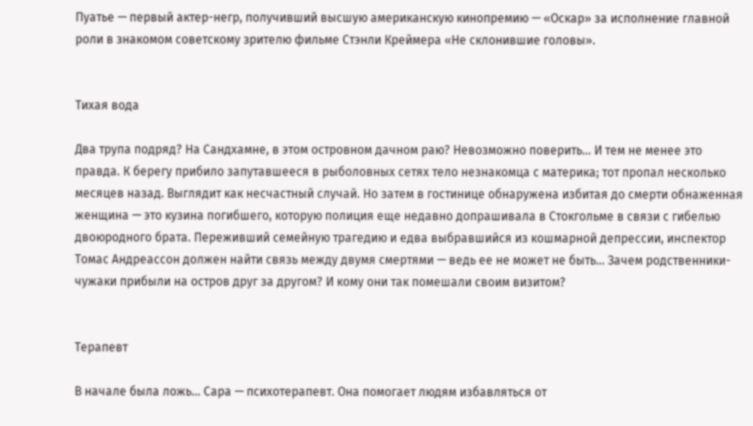Пуатье — первый актер-негр, получивший высшую американскую кинопремию — «Оскар» за исполнение главной роли в знакомом советскому зрителю фильме Стэнли Креймера «Не склонившие головы».


Тихая вода

Два трупа подряд? На Сандхамне, в этом островном дачном раю? Невозможно поверить… И тем не менее это правда. К берегу прибило запутавшееся в рыболовных сетях тело незнакомца с материка; тот пропал несколько месяцев назад. Выглядит как несчастный случай. Но затем в гостинице обнаружена избитая до смерти обнаженная женщина — это кузина погибшего, которую полиция еще недавно допрашивала в Стокгольме в связи с гибелью двоюродного брата. Переживший семейную трагедию и едва выбравшийся из кошмарной депрессии, инспектор Томас Андреассон должен найти связь между двумя смертями — ведь ее не может не быть… Зачем родственники-чужаки прибыли на остров друг за другом? И кому они так помешали своим визитом?


Терапевт

В начале была ложь… Сара — психотерапевт. Она помогает людям избавляться от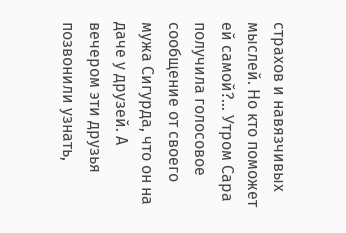страхов и навязчивых мыслей. Но кто поможет ей самой?… Утром Сара получила голосовое сообщение от своего мужа Сигурда, что он на даче у друзей. А вечером эти друзья позвонили узнать,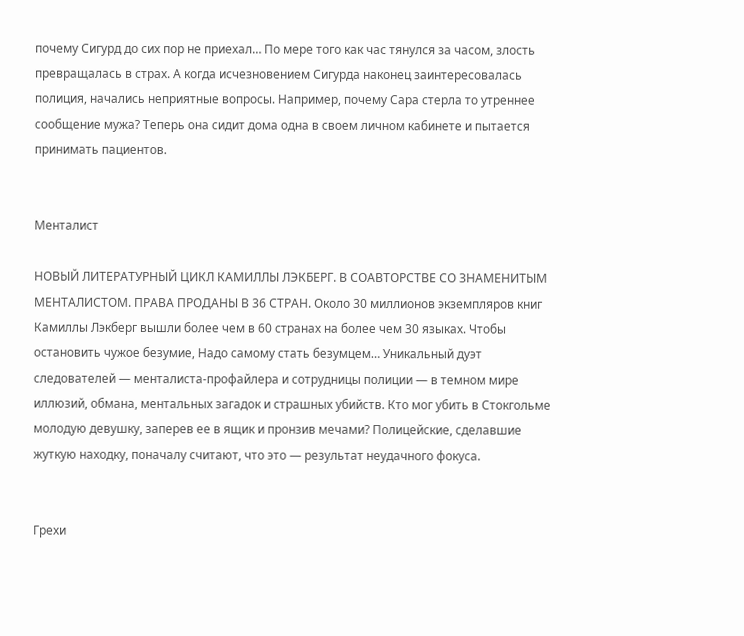почему Сигурд до сих пор не приехал… По мере того как час тянулся за часом, злость превращалась в страх. А когда исчезновением Сигурда наконец заинтересовалась полиция, начались неприятные вопросы. Например, почему Сара стерла то утреннее сообщение мужа? Теперь она сидит дома одна в своем личном кабинете и пытается принимать пациентов.


Менталист

НОВЫЙ ЛИТЕРАТУРНЫЙ ЦИКЛ КАМИЛЛЫ ЛЭКБЕРГ. В СОАВТОРСТВЕ СО ЗНАМЕНИТЫМ МЕНТАЛИСТОМ. ПРАВА ПРОДАНЫ В 36 СТРАН. Около 30 миллионов экземпляров книг Камиллы Лэкберг вышли более чем в 60 странах на более чем 30 языках. Чтобы остановить чужое безумие, Надо самому стать безумцем… Уникальный дуэт следователей — менталиста-профайлера и сотрудницы полиции — в темном мире иллюзий, обмана, ментальных загадок и страшных убийств. Кто мог убить в Стокгольме молодую девушку, заперев ее в ящик и пронзив мечами? Полицейские, сделавшие жуткую находку, поначалу считают, что это — результат неудачного фокуса.


Грехи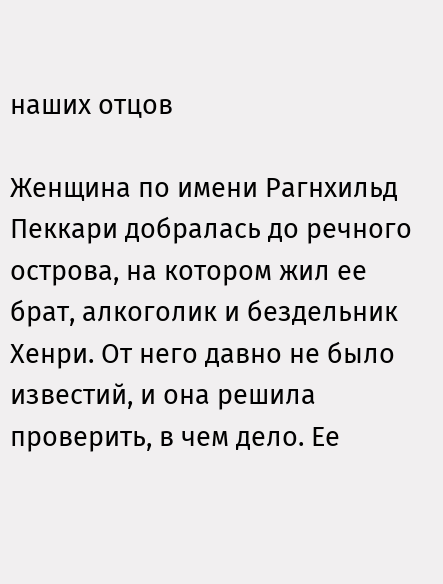наших отцов

Женщина по имени Рагнхильд Пеккари добралась до речного острова, на котором жил ее брат, алкоголик и бездельник Хенри. От него давно не было известий, и она решила проверить, в чем дело. Ее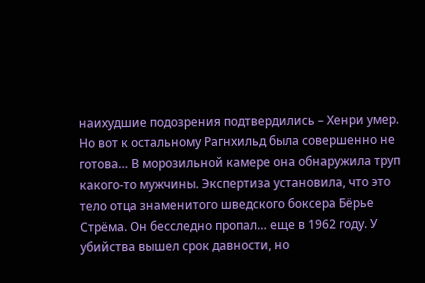наихудшие подозрения подтвердились – Хенри умер. Но вот к остальному Рагнхильд была совершенно не готова… В морозильной камере она обнаружила труп какого-то мужчины. Экспертиза установила, что это тело отца знаменитого шведского боксера Бёрье Стрёма. Он бесследно пропал… еще в 1962 году. У убийства вышел срок давности, но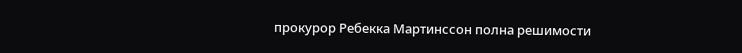прокурор Ребекка Мартинссон полна решимости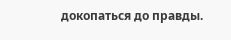докопаться до правды.